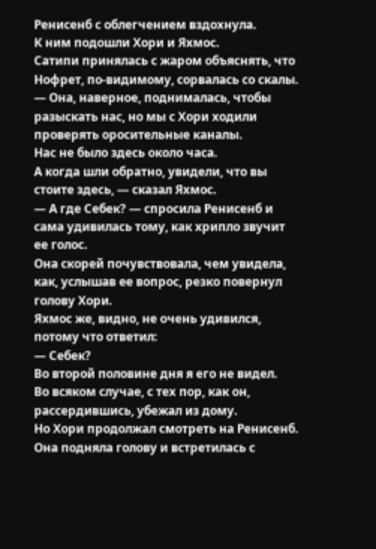Ренисенб с облегчением вздохнула.
К ним подошли Хори и Яхмос.
Сатипи принялась с жаром объяснять, что Нофрет, по-видимому, сорвалась со скалы.
— Она, наверное, поднималась, чтобы разыскать нас, но мы с Хори ходили проверять оросительные каналы.
Нас не было здесь около часа.
А когда шли обратно, увидели, что вы стоите здесь, — сказал Яхмос.
— А где Себек? — спросила Ренисенб и сама удивилась тому, как хрипло звучит ее голос.
Она скорей почувствовала, чем увидела, как, услышав ее вопрос, резко повернул голову Хори.
Яхмос же, видно, не очень удивился, потому что ответил:
— Себек?
Во второй половине дня я его не видел.
Во всяком случае, с тех пор, как он, рассердившись, убежал из дому.
Но Хори продолжал смотреть на Ренисенб.
Она подняла голову и встретилась с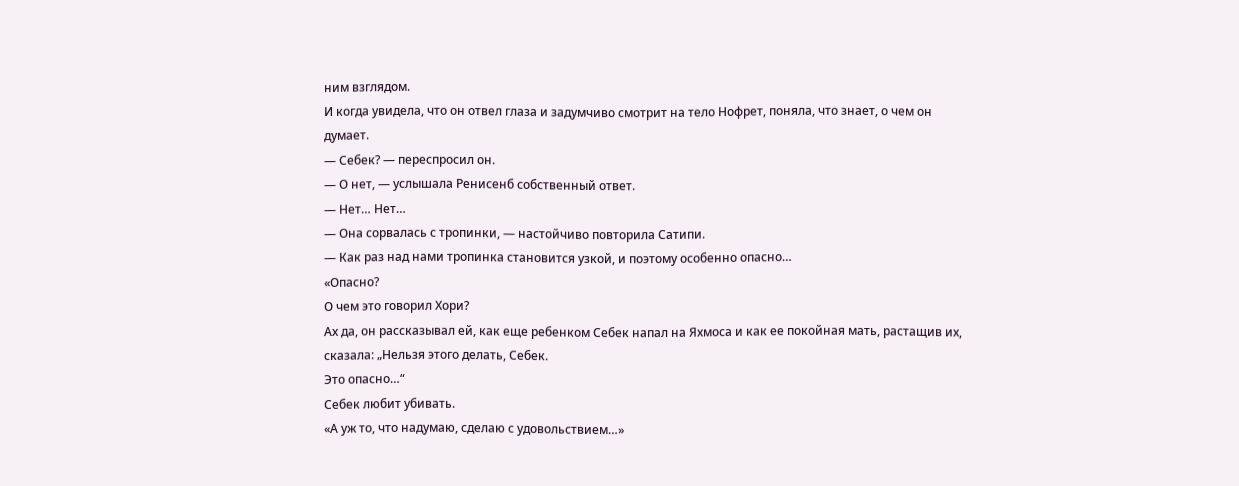ним взглядом.
И когда увидела, что он отвел глаза и задумчиво смотрит на тело Нофрет, поняла, что знает, о чем он думает.
— Себек? — переспросил он.
— О нет, — услышала Ренисенб собственный ответ.
— Нет… Нет…
— Она сорвалась с тропинки, — настойчиво повторила Сатипи.
— Как раз над нами тропинка становится узкой, и поэтому особенно опасно…
«Опасно?
О чем это говорил Хори?
Ах да, он рассказывал ей, как еще ребенком Себек напал на Яхмоса и как ее покойная мать, растащив их, сказала: „Нельзя этого делать, Себек.
Это опасно…“
Себек любит убивать.
«А уж то, что надумаю, сделаю с удовольствием…»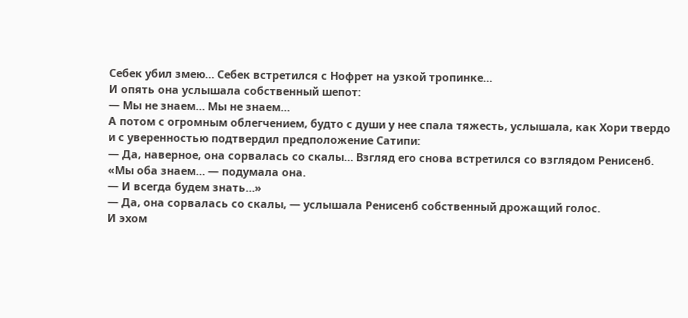Себек убил змею… Себек встретился с Нофрет на узкой тропинке…
И опять она услышала собственный шепот:
— Мы не знаем… Мы не знаем…
А потом с огромным облегчением, будто с души у нее спала тяжесть, услышала, как Хори твердо и с уверенностью подтвердил предположение Сатипи:
— Да, наверное, она сорвалась со скалы… Взгляд его снова встретился со взглядом Ренисенб.
«Мы оба знаем… — подумала она.
— И всегда будем знать…»
— Да, она сорвалась со скалы, — услышала Ренисенб собственный дрожащий голос.
И эхом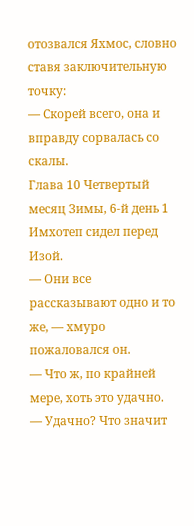отозвался Яхмос, словно ставя заключительную точку:
— Скорей всего, она и вправду сорвалась со скалы.
Глава 10 Четвертый месяц Зимы, 6-й день 1
Имхотеп сидел перед Изой.
— Они все рассказывают одно и то же, — хмуро пожаловался он.
— Что ж, по крайней мере, хоть это удачно.
— Удачно? Что значит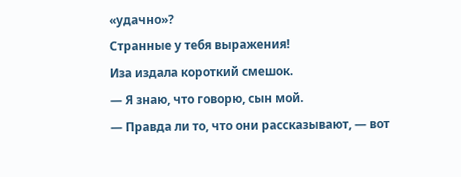«удачно»?
Странные у тебя выражения!
Иза издала короткий смешок.
— Я знаю, что говорю, сын мой.
— Правда ли то, что они рассказывают, — вот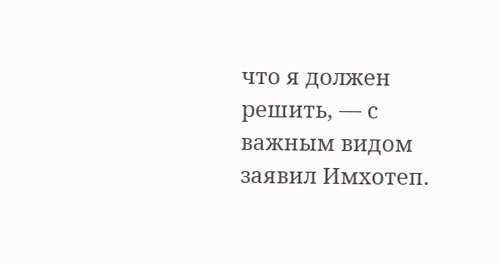что я должен решить, — с важным видом заявил Имхотеп.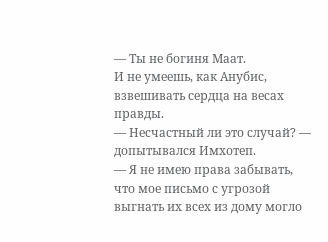— Ты не богиня Маат.
И не умеешь, как Анубис, взвешивать сердца на весах правды.
— Несчастный ли это случай? — допытывался Имхотеп.
— Я не имею права забывать, что мое письмо с угрозой выгнать их всех из дому могло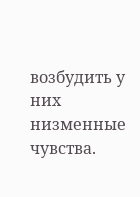возбудить у них низменные чувства.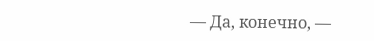— Да, конечно, —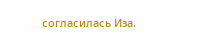согласилась Иза.